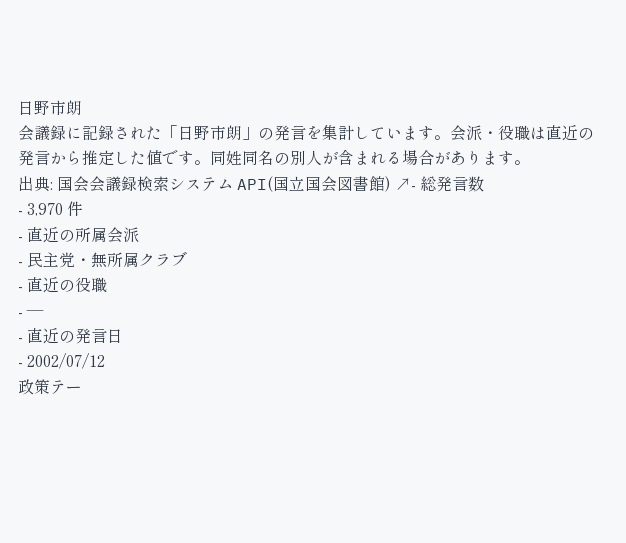日野市朗
会議録に記録された「日野市朗」の発言を集計しています。会派・役職は直近の発言から推定した値です。同姓同名の別人が含まれる場合があります。
出典: 国会会議録検索システム API(国立国会図書館) ↗- 総発言数
- 3,970 件
- 直近の所属会派
- 民主党・無所属クラブ
- 直近の役職
- —
- 直近の発言日
- 2002/07/12
政策テー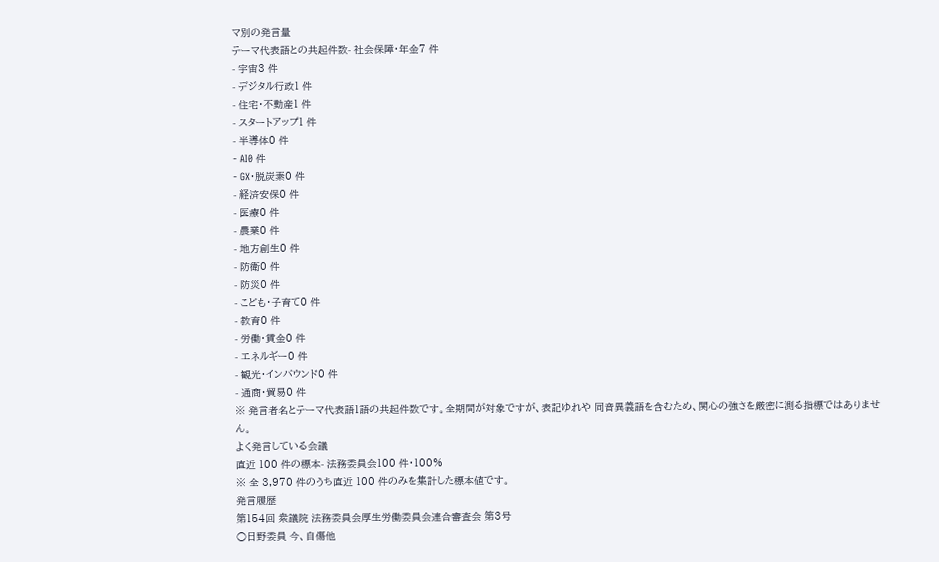マ別の発言量
テーマ代表語との共起件数- 社会保障・年金7 件
- 宇宙3 件
- デジタル行政1 件
- 住宅・不動産1 件
- スタートアップ1 件
- 半導体0 件
- AI0 件
- GX・脱炭素0 件
- 経済安保0 件
- 医療0 件
- 農業0 件
- 地方創生0 件
- 防衛0 件
- 防災0 件
- こども・子育て0 件
- 教育0 件
- 労働・賃金0 件
- エネルギー0 件
- 観光・インバウンド0 件
- 通商・貿易0 件
※ 発言者名とテーマ代表語1語の共起件数です。全期間が対象ですが、表記ゆれや 同音異義語を含むため、関心の強さを厳密に測る指標ではありません。
よく発言している会議
直近 100 件の標本- 法務委員会100 件・100%
※ 全 3,970 件のうち直近 100 件のみを集計した標本値です。
発言履歴
第154回 衆議院 法務委員会厚生労働委員会連合審査会 第3号
○日野委員 今、自傷他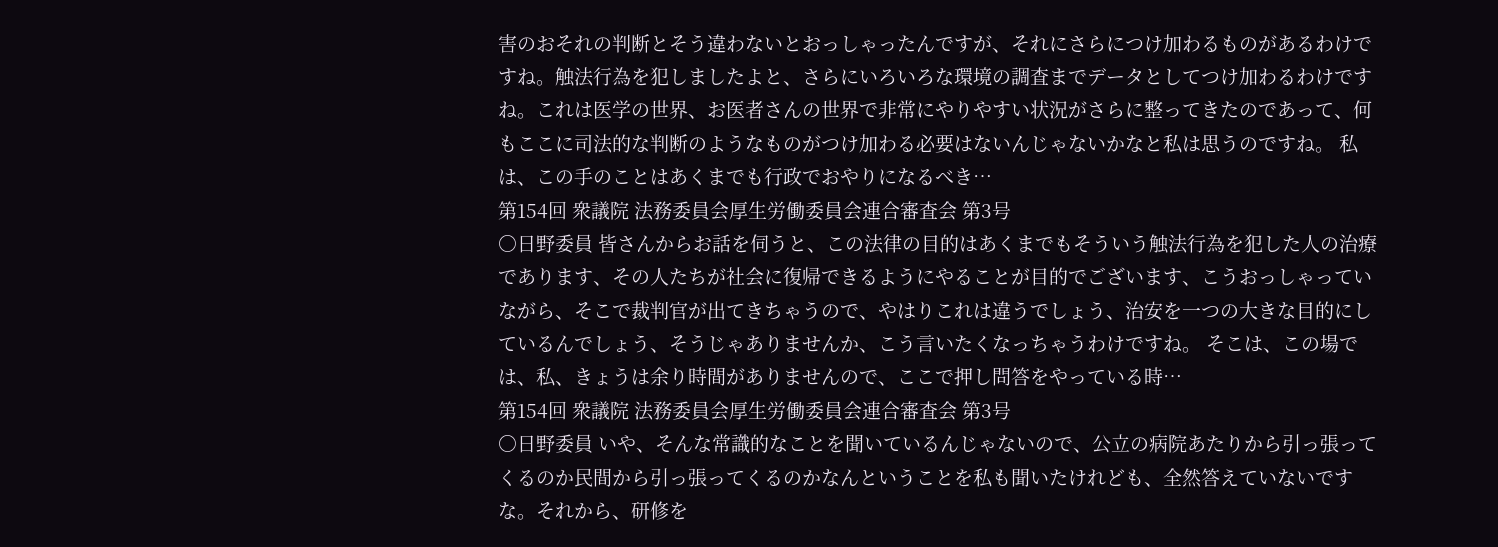害のおそれの判断とそう違わないとおっしゃったんですが、それにさらにつけ加わるものがあるわけですね。触法行為を犯しましたよと、さらにいろいろな環境の調査までデータとしてつけ加わるわけですね。これは医学の世界、お医者さんの世界で非常にやりやすい状況がさらに整ってきたのであって、何もここに司法的な判断のようなものがつけ加わる必要はないんじゃないかなと私は思うのですね。 私は、この手のことはあくまでも行政でおやりになるべき…
第154回 衆議院 法務委員会厚生労働委員会連合審査会 第3号
○日野委員 皆さんからお話を伺うと、この法律の目的はあくまでもそういう触法行為を犯した人の治療であります、その人たちが社会に復帰できるようにやることが目的でございます、こうおっしゃっていながら、そこで裁判官が出てきちゃうので、やはりこれは違うでしょう、治安を一つの大きな目的にしているんでしょう、そうじゃありませんか、こう言いたくなっちゃうわけですね。 そこは、この場では、私、きょうは余り時間がありませんので、ここで押し問答をやっている時…
第154回 衆議院 法務委員会厚生労働委員会連合審査会 第3号
○日野委員 いや、そんな常識的なことを聞いているんじゃないので、公立の病院あたりから引っ張ってくるのか民間から引っ張ってくるのかなんということを私も聞いたけれども、全然答えていないですな。それから、研修を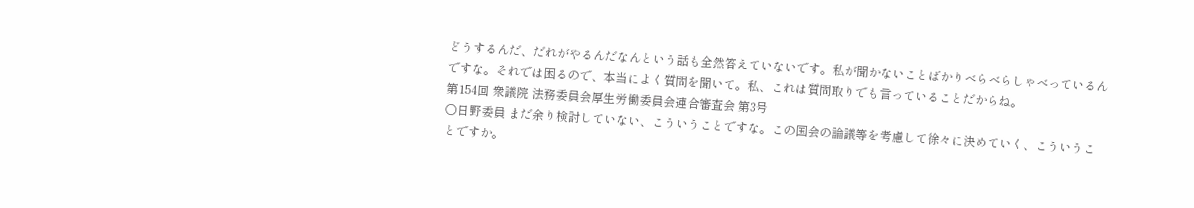どうするんだ、だれがやるんだなんという話も全然答えていないです。私が聞かないことばかりべらべらしゃべっているんですな。それでは困るので、本当によく質問を聞いて。私、これは質問取りでも言っていることだからね。
第154回 衆議院 法務委員会厚生労働委員会連合審査会 第3号
○日野委員 まだ余り検討していない、こういうことですな。この国会の論議等を考慮して徐々に決めていく、こういうことですか。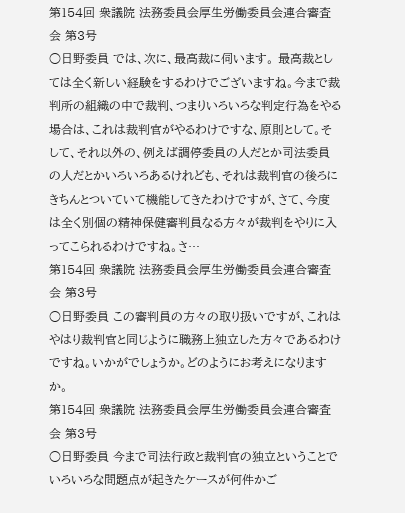第154回 衆議院 法務委員会厚生労働委員会連合審査会 第3号
○日野委員 では、次に、最高裁に伺います。 最高裁としては全く新しい経験をするわけでございますね。今まで裁判所の組織の中で裁判、つまりいろいろな判定行為をやる場合は、これは裁判官がやるわけですな、原則として。そして、それ以外の、例えば調停委員の人だとか司法委員の人だとかいろいろあるけれども、それは裁判官の後ろにきちんとついていて機能してきたわけですが、さて、今度は全く別個の精神保健審判員なる方々が裁判をやりに入ってこられるわけですね。さ…
第154回 衆議院 法務委員会厚生労働委員会連合審査会 第3号
○日野委員 この審判員の方々の取り扱いですが、これはやはり裁判官と同じように職務上独立した方々であるわけですね。いかがでしょうか。どのようにお考えになりますか。
第154回 衆議院 法務委員会厚生労働委員会連合審査会 第3号
○日野委員 今まで司法行政と裁判官の独立ということでいろいろな問題点が起きたケースが何件かご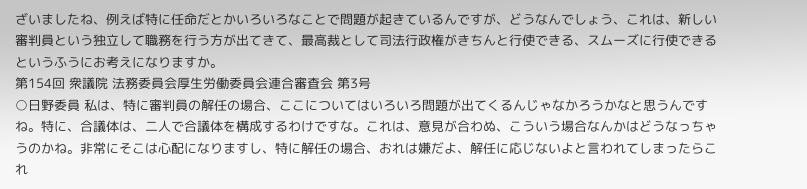ざいましたね、例えば特に任命だとかいろいろなことで問題が起きているんですが、どうなんでしょう、これは、新しい審判員という独立して職務を行う方が出てきて、最高裁として司法行政権がきちんと行使できる、スムーズに行使できるというふうにお考えになりますか。
第154回 衆議院 法務委員会厚生労働委員会連合審査会 第3号
○日野委員 私は、特に審判員の解任の場合、ここについてはいろいろ問題が出てくるんじゃなかろうかなと思うんですね。特に、合議体は、二人で合議体を構成するわけですな。これは、意見が合わぬ、こういう場合なんかはどうなっちゃうのかね。非常にそこは心配になりますし、特に解任の場合、おれは嫌だよ、解任に応じないよと言われてしまったらこれ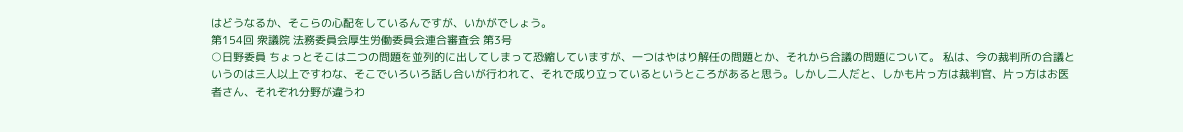はどうなるか、そこらの心配をしているんですが、いかがでしょう。
第154回 衆議院 法務委員会厚生労働委員会連合審査会 第3号
○日野委員 ちょっとそこは二つの問題を並列的に出してしまって恐縮していますが、一つはやはり解任の問題とか、それから合議の問題について。 私は、今の裁判所の合議というのは三人以上ですわな、そこでいろいろ話し合いが行われて、それで成り立っているというところがあると思う。しかし二人だと、しかも片っ方は裁判官、片っ方はお医者さん、それぞれ分野が違うわ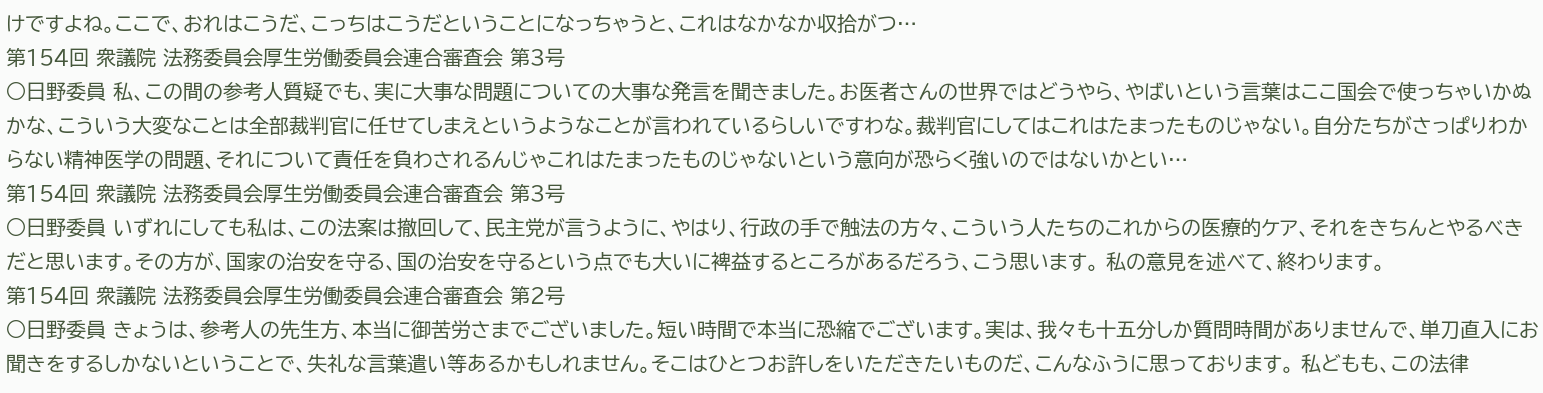けですよね。ここで、おれはこうだ、こっちはこうだということになっちゃうと、これはなかなか収拾がつ…
第154回 衆議院 法務委員会厚生労働委員会連合審査会 第3号
○日野委員 私、この間の参考人質疑でも、実に大事な問題についての大事な発言を聞きました。お医者さんの世界ではどうやら、やばいという言葉はここ国会で使っちゃいかぬかな、こういう大変なことは全部裁判官に任せてしまえというようなことが言われているらしいですわな。裁判官にしてはこれはたまったものじゃない。自分たちがさっぱりわからない精神医学の問題、それについて責任を負わされるんじゃこれはたまったものじゃないという意向が恐らく強いのではないかとい…
第154回 衆議院 法務委員会厚生労働委員会連合審査会 第3号
○日野委員 いずれにしても私は、この法案は撤回して、民主党が言うように、やはり、行政の手で触法の方々、こういう人たちのこれからの医療的ケア、それをきちんとやるべきだと思います。その方が、国家の治安を守る、国の治安を守るという点でも大いに裨益するところがあるだろう、こう思います。 私の意見を述べて、終わります。
第154回 衆議院 法務委員会厚生労働委員会連合審査会 第2号
○日野委員 きょうは、参考人の先生方、本当に御苦労さまでございました。短い時間で本当に恐縮でございます。実は、我々も十五分しか質問時間がありませんで、単刀直入にお聞きをするしかないということで、失礼な言葉遣い等あるかもしれません。そこはひとつお許しをいただきたいものだ、こんなふうに思っております。 私どもも、この法律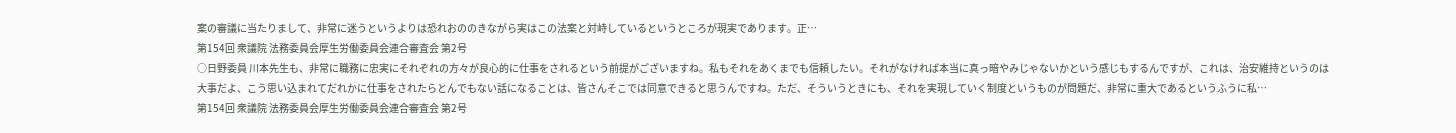案の審議に当たりまして、非常に迷うというよりは恐れおののきながら実はこの法案と対峙しているというところが現実であります。正…
第154回 衆議院 法務委員会厚生労働委員会連合審査会 第2号
○日野委員 川本先生も、非常に職務に忠実にそれぞれの方々が良心的に仕事をされるという前提がございますね。私もそれをあくまでも信頼したい。それがなければ本当に真っ暗やみじゃないかという感じもするんですが、これは、治安維持というのは大事だよ、こう思い込まれてだれかに仕事をされたらとんでもない話になることは、皆さんそこでは同意できると思うんですね。ただ、そういうときにも、それを実現していく制度というものが問題だ、非常に重大であるというふうに私…
第154回 衆議院 法務委員会厚生労働委員会連合審査会 第2号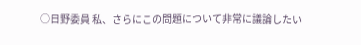○日野委員 私、さらにこの問題について非常に議論したい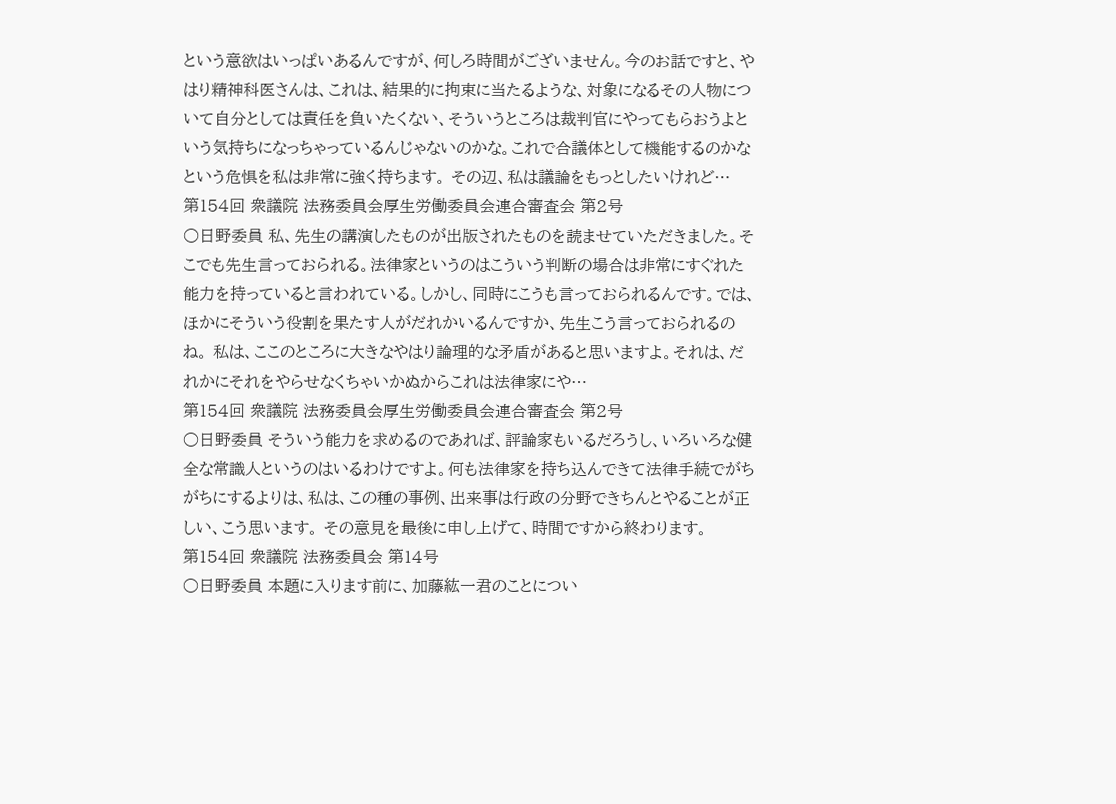という意欲はいっぱいあるんですが、何しろ時間がございません。今のお話ですと、やはり精神科医さんは、これは、結果的に拘束に当たるような、対象になるその人物について自分としては責任を負いたくない、そういうところは裁判官にやってもらおうよという気持ちになっちゃっているんじゃないのかな。これで合議体として機能するのかなという危惧を私は非常に強く持ちます。 その辺、私は議論をもっとしたいけれど…
第154回 衆議院 法務委員会厚生労働委員会連合審査会 第2号
○日野委員 私、先生の講演したものが出版されたものを読ませていただきました。そこでも先生言っておられる。法律家というのはこういう判断の場合は非常にすぐれた能力を持っていると言われている。しかし、同時にこうも言っておられるんです。では、ほかにそういう役割を果たす人がだれかいるんですか、先生こう言っておられるのね。 私は、ここのところに大きなやはり論理的な矛盾があると思いますよ。それは、だれかにそれをやらせなくちゃいかぬからこれは法律家にや…
第154回 衆議院 法務委員会厚生労働委員会連合審査会 第2号
○日野委員 そういう能力を求めるのであれば、評論家もいるだろうし、いろいろな健全な常識人というのはいるわけですよ。何も法律家を持ち込んできて法律手続でがちがちにするよりは、私は、この種の事例、出来事は行政の分野できちんとやることが正しい、こう思います。 その意見を最後に申し上げて、時間ですから終わります。
第154回 衆議院 法務委員会 第14号
○日野委員 本題に入ります前に、加藤紘一君のことについ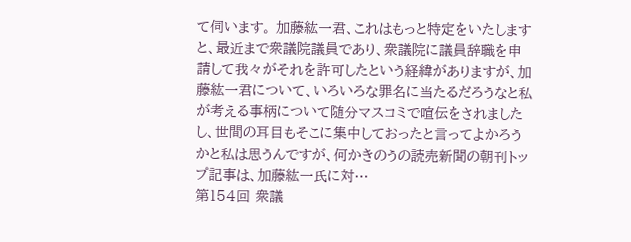て伺います。 加藤紘一君、これはもっと特定をいたしますと、最近まで衆議院議員であり、衆議院に議員辞職を申請して我々がそれを許可したという経緯がありますが、加藤紘一君について、いろいろな罪名に当たるだろうなと私が考える事柄について随分マスコミで喧伝をされましたし、世間の耳目もそこに集中しておったと言ってよかろうかと私は思うんですが、何かきのうの読売新聞の朝刊トップ記事は、加藤紘一氏に対…
第154回 衆議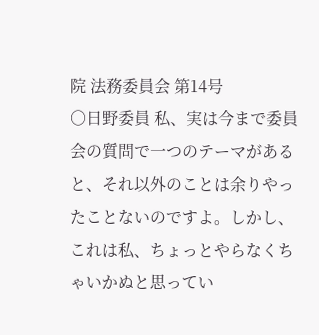院 法務委員会 第14号
○日野委員 私、実は今まで委員会の質問で一つのテーマがあると、それ以外のことは余りやったことないのですよ。しかし、これは私、ちょっとやらなくちゃいかぬと思ってい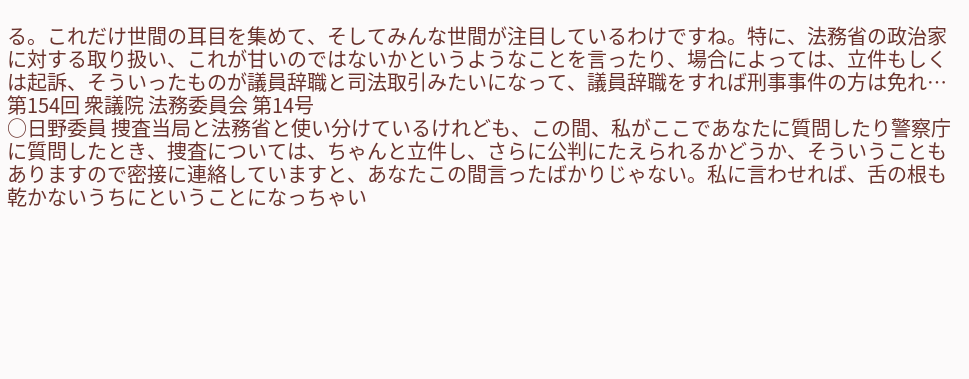る。これだけ世間の耳目を集めて、そしてみんな世間が注目しているわけですね。特に、法務省の政治家に対する取り扱い、これが甘いのではないかというようなことを言ったり、場合によっては、立件もしくは起訴、そういったものが議員辞職と司法取引みたいになって、議員辞職をすれば刑事事件の方は免れ…
第154回 衆議院 法務委員会 第14号
○日野委員 捜査当局と法務省と使い分けているけれども、この間、私がここであなたに質問したり警察庁に質問したとき、捜査については、ちゃんと立件し、さらに公判にたえられるかどうか、そういうこともありますので密接に連絡していますと、あなたこの間言ったばかりじゃない。私に言わせれば、舌の根も乾かないうちにということになっちゃい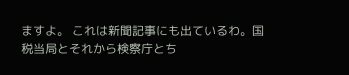ますよ。 これは新聞記事にも出ているわ。国税当局とそれから検察庁とち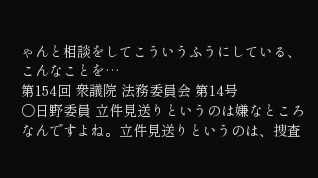ゃんと相談をしてこういうふうにしている、こんなことを…
第154回 衆議院 法務委員会 第14号
○日野委員 立件見送りというのは嫌なところなんですよね。立件見送りというのは、捜査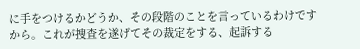に手をつけるかどうか、その段階のことを言っているわけですから。これが捜査を遂げてその裁定をする、起訴する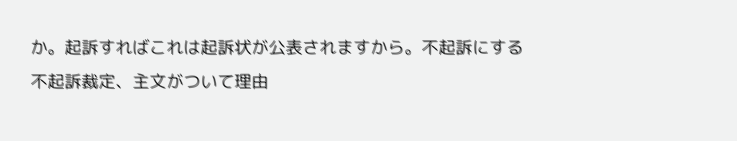か。起訴すればこれは起訴状が公表されますから。不起訴にする不起訴裁定、主文がついて理由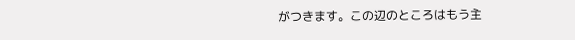がつきます。この辺のところはもう主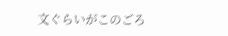文ぐらいがこのごろ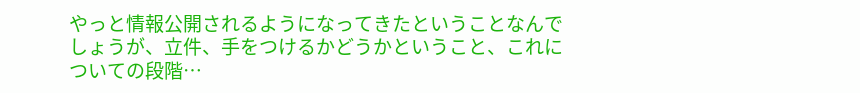やっと情報公開されるようになってきたということなんでしょうが、立件、手をつけるかどうかということ、これについての段階…